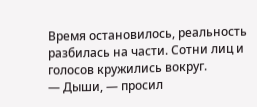Время остановилось, реальность разбилась на части. Сотни лиц и голосов кружились вокруг.
— Дыши, — просил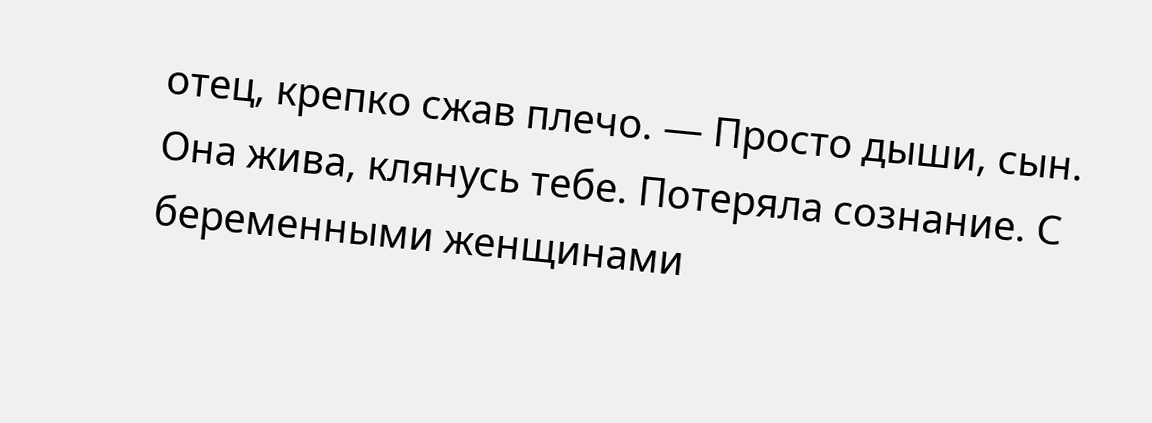отец, крепко сжав плечо. — Просто дыши, сын. Она жива, клянусь тебе. Потеряла сознание. С беременными женщинами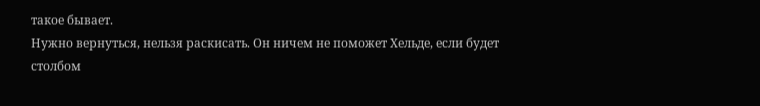такое бывает.
Нужно вернуться, нельзя раскисать. Он ничем не поможет Хельде, если будет столбом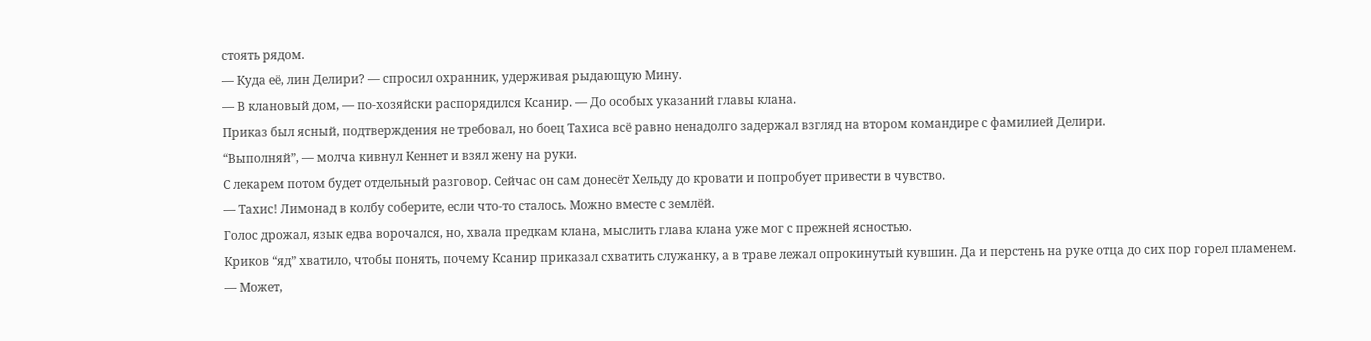стоять рядом.
— Куда её, лин Делири? — спросил охранник, удерживая рыдающую Мину.
— В клановый дом, — по-хозяйски распорядился Ксанир. — До особых указаний главы клана.
Приказ был ясный, подтверждения не требовал, но боец Тахиса всё равно ненадолго задержал взгляд на втором командире с фамилией Делири.
“Выполняй”, — молча кивнул Кеннет и взял жену на руки.
С лекарем потом будет отдельный разговор. Сейчас он сам донесёт Хельду до кровати и попробует привести в чувство.
— Тахис! Лимонад в колбу соберите, если что-то сталось. Можно вместе с землёй.
Голос дрожал, язык едва ворочался, но, хвала предкам клана, мыслить глава клана уже мог с прежней ясностью.
Криков “яд” хватило, чтобы понять, почему Ксанир приказал схватить служанку, а в траве лежал опрокинутый кувшин. Да и перстень на руке отца до сих пор горел пламенем.
— Может,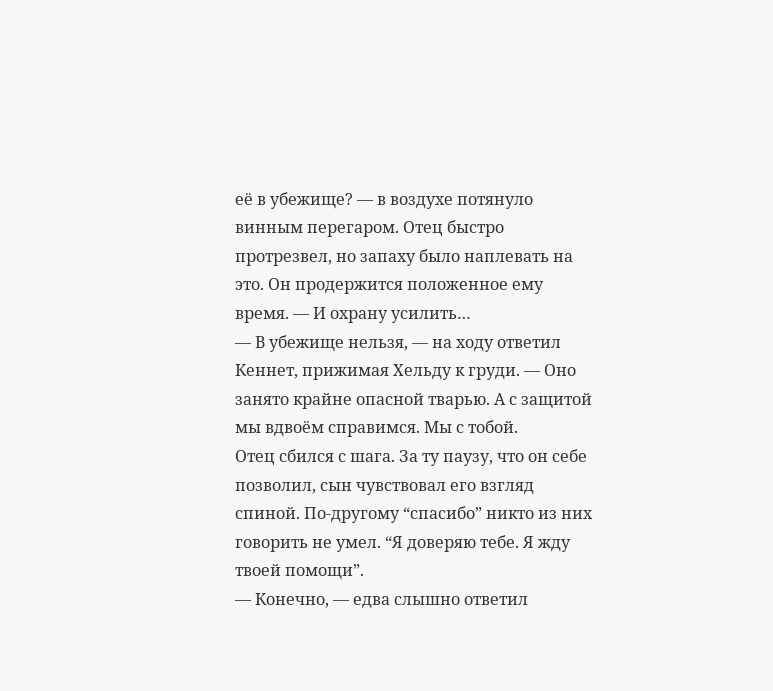её в убежище? — в воздухе потянуло винным перегаром. Отец быстро протрезвел, но запаху было наплевать на это. Он продержится положенное ему время. — И охрану усилить…
— В убежище нельзя, — на ходу ответил Кеннет, прижимая Хельду к груди. — Оно занято крайне опасной тварью. А с защитой мы вдвоём справимся. Мы с тобой.
Отец сбился с шага. За ту паузу, что он себе позволил, сын чувствовал его взгляд спиной. По-другому “спасибо” никто из них говорить не умел. “Я доверяю тебе. Я жду твоей помощи”.
— Конечно, — едва слышно ответил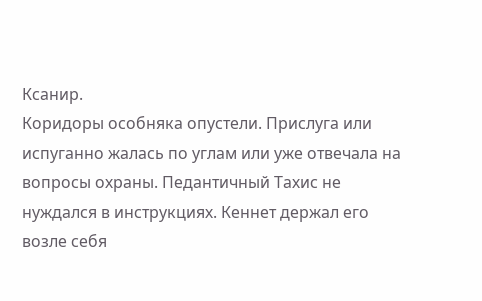Ксанир.
Коридоры особняка опустели. Прислуга или испуганно жалась по углам или уже отвечала на вопросы охраны. Педантичный Тахис не нуждался в инструкциях. Кеннет держал его возле себя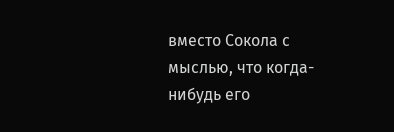вместо Сокола с мыслью, что когда-нибудь его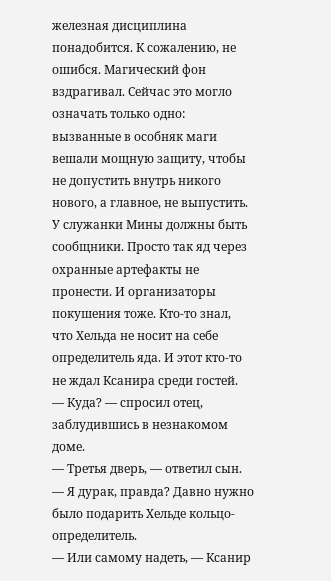железная дисциплина понадобится. К сожалению, не ошибся. Магический фон вздрагивал. Сейчас это могло означать только одно: вызванные в особняк маги вешали мощную защиту, чтобы не допустить внутрь никого нового, а главное, не выпустить. У служанки Мины должны быть сообщники. Просто так яд через охранные артефакты не пронести. И организаторы покушения тоже. Кто-то знал, что Хельда не носит на себе определитель яда. И этот кто-то не ждал Ксанира среди гостей.
— Куда? — спросил отец, заблудившись в незнакомом доме.
— Третья дверь, — ответил сын. — Я дурак, правда? Давно нужно было подарить Хельде кольцо-определитель.
— Или самому надеть, — Ксанир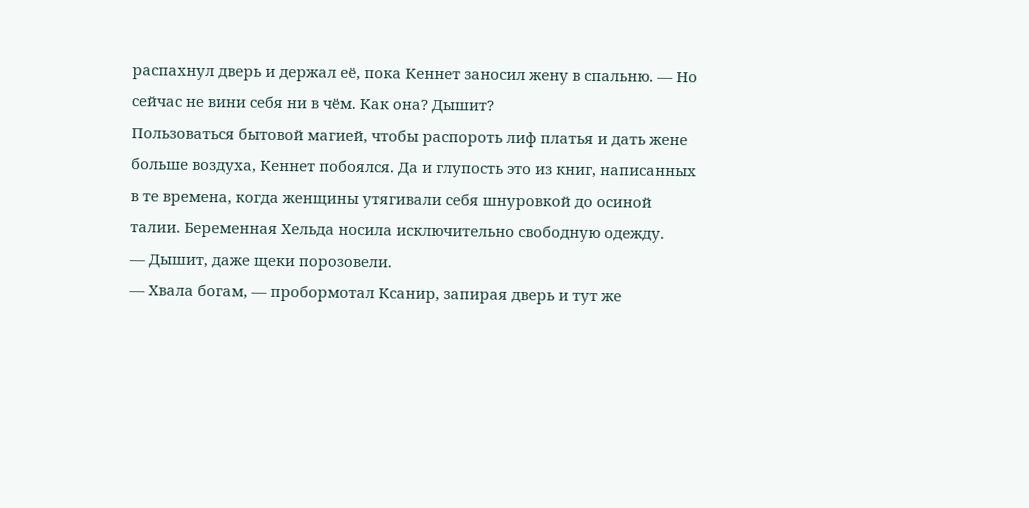распахнул дверь и держал её, пока Кеннет заносил жену в спальню. — Но сейчас не вини себя ни в чём. Как она? Дышит?
Пользоваться бытовой магией, чтобы распороть лиф платья и дать жене больше воздуха, Кеннет побоялся. Да и глупость это из книг, написанных в те времена, когда женщины утягивали себя шнуровкой до осиной талии. Беременная Хельда носила исключительно свободную одежду.
— Дышит, даже щеки порозовели.
— Хвала богам, — пробормотал Ксанир, запирая дверь и тут же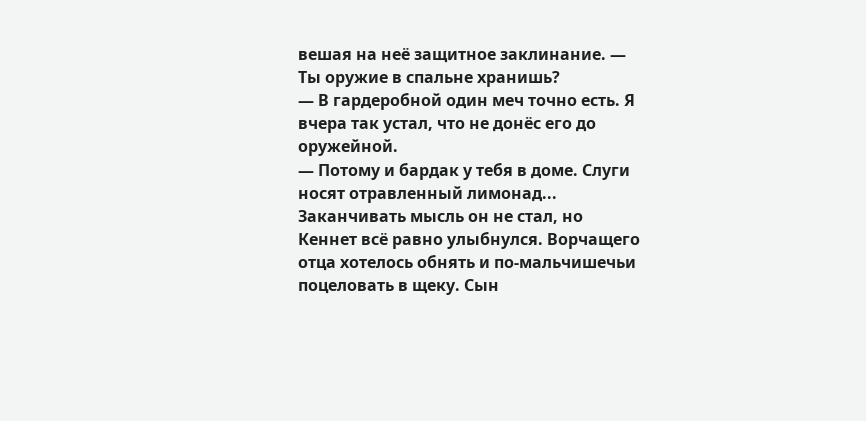вешая на неё защитное заклинание. — Ты оружие в спальне хранишь?
— В гардеробной один меч точно есть. Я вчера так устал, что не донёс его до оружейной.
— Потому и бардак у тебя в доме. Слуги носят отравленный лимонад...
Заканчивать мысль он не стал, но Кеннет всё равно улыбнулся. Ворчащего отца хотелось обнять и по-мальчишечьи поцеловать в щеку. Сын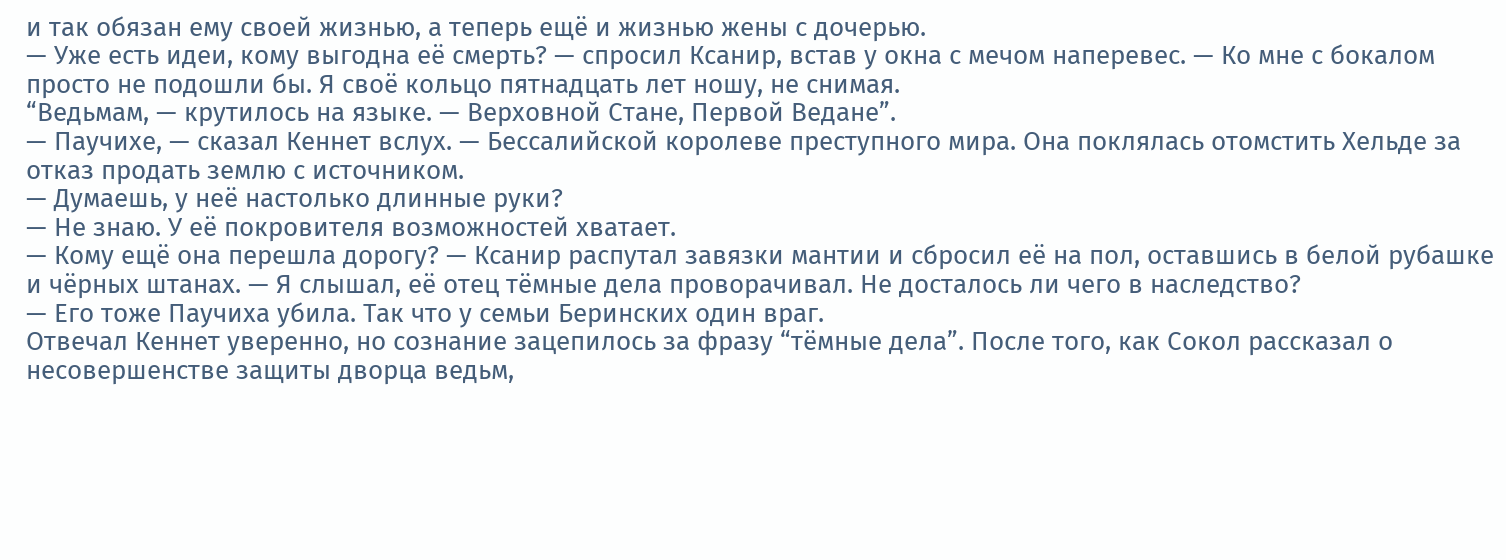и так обязан ему своей жизнью, а теперь ещё и жизнью жены с дочерью.
— Уже есть идеи, кому выгодна её смерть? — спросил Ксанир, встав у окна с мечом наперевес. — Ко мне с бокалом просто не подошли бы. Я своё кольцо пятнадцать лет ношу, не снимая.
“Ведьмам, — крутилось на языке. — Верховной Стане, Первой Ведане”.
— Паучихе, — сказал Кеннет вслух. — Бессалийской королеве преступного мира. Она поклялась отомстить Хельде за отказ продать землю с источником.
— Думаешь, у неё настолько длинные руки?
— Не знаю. У её покровителя возможностей хватает.
— Кому ещё она перешла дорогу? — Ксанир распутал завязки мантии и сбросил её на пол, оставшись в белой рубашке и чёрных штанах. — Я слышал, её отец тёмные дела проворачивал. Не досталось ли чего в наследство?
— Его тоже Паучиха убила. Так что у семьи Беринских один враг.
Отвечал Кеннет уверенно, но сознание зацепилось за фразу “тёмные дела”. После того, как Сокол рассказал о несовершенстве защиты дворца ведьм,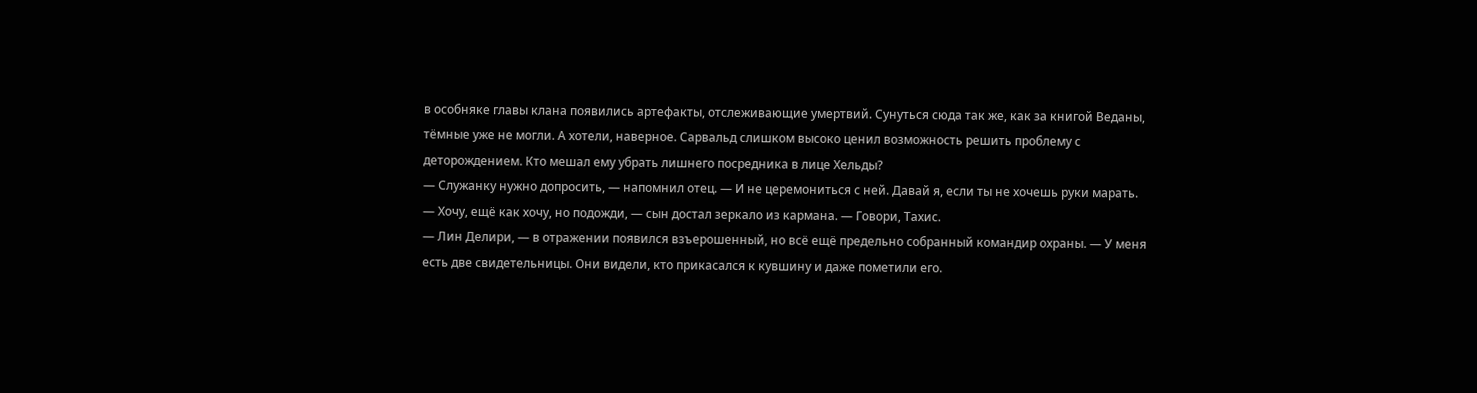в особняке главы клана появились артефакты, отслеживающие умертвий. Сунуться сюда так же, как за книгой Веданы, тёмные уже не могли. А хотели, наверное. Сарвальд слишком высоко ценил возможность решить проблему с деторождением. Кто мешал ему убрать лишнего посредника в лице Хельды?
— Служанку нужно допросить, — напомнил отец. — И не церемониться с ней. Давай я, если ты не хочешь руки марать.
— Хочу, ещё как хочу, но подожди, — сын достал зеркало из кармана. — Говори, Тахис.
— Лин Делири, — в отражении появился взъерошенный, но всё ещё предельно собранный командир охраны. — У меня есть две свидетельницы. Они видели, кто прикасался к кувшину и даже пометили его.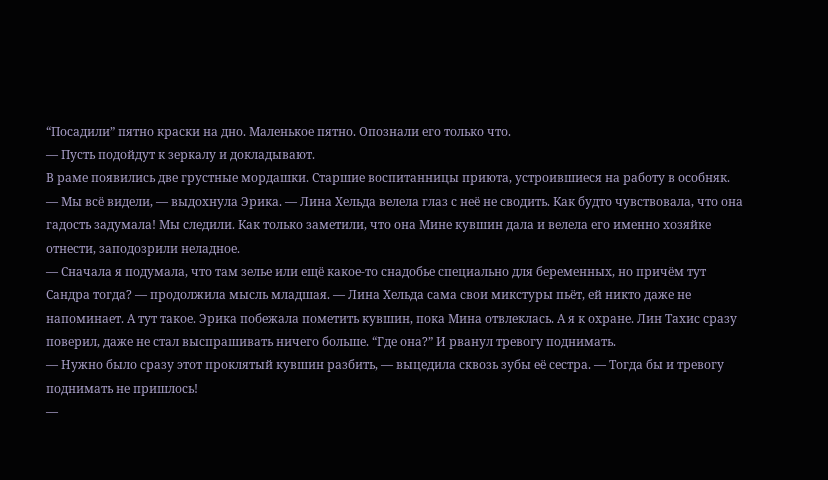“Посадили” пятно краски на дно. Маленькое пятно. Опознали его только что.
— Пусть подойдут к зеркалу и докладывают.
В раме появились две грустные мордашки. Старшие воспитанницы приюта, устроившиеся на работу в особняк.
— Мы всё видели, — выдохнула Эрика. — Лина Хельда велела глаз с неё не сводить. Как будто чувствовала, что она гадость задумала! Мы следили. Как только заметили, что она Мине кувшин дала и велела его именно хозяйке отнести, заподозрили неладное.
— Сначала я подумала, что там зелье или ещё какое-то снадобье специально для беременных, но причём тут Сандра тогда? — продолжила мысль младшая. — Лина Хельда сама свои микстуры пьёт, ей никто даже не напоминает. А тут такое. Эрика побежала пометить кувшин, пока Мина отвлеклась. А я к охране. Лин Тахис сразу поверил, даже не стал выспрашивать ничего больше. “Где она?” И рванул тревогу поднимать.
— Нужно было сразу этот проклятый кувшин разбить, — выцедила сквозь зубы её сестра. — Тогда бы и тревогу поднимать не пришлось!
—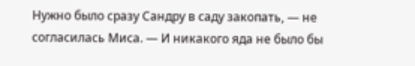Нужно было сразу Сандру в саду закопать, — не согласилась Миса. — И никакого яда не было бы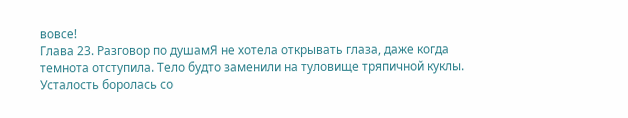вовсе!
Глава 23. Разговор по душамЯ не хотела открывать глаза, даже когда темнота отступила. Тело будто заменили на туловище тряпичной куклы. Усталость боролась со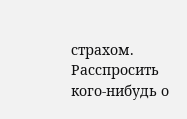страхом. Расспросить кого-нибудь о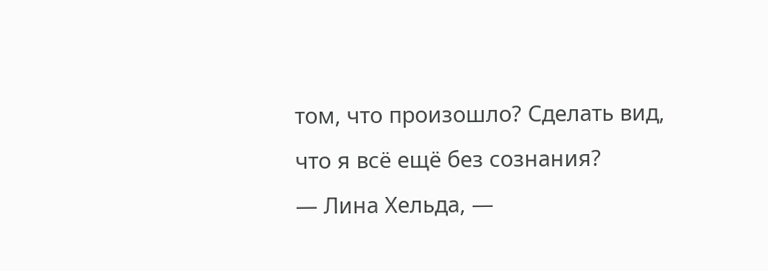том, что произошло? Сделать вид, что я всё ещё без сознания?
— Лина Хельда, —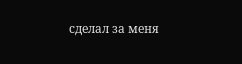сделал за меня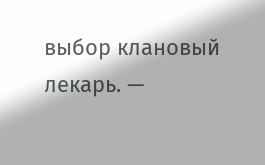выбор клановый лекарь. —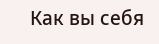Как вы себя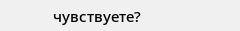чувствуете?